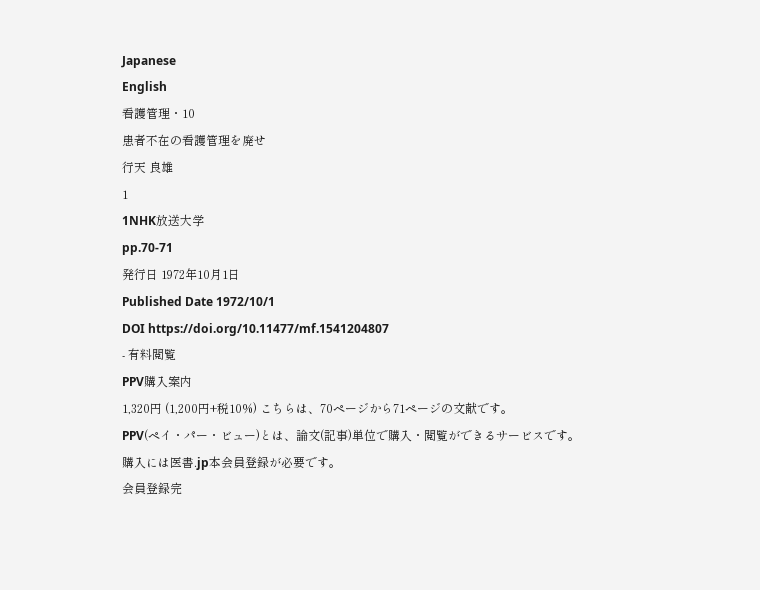Japanese
English
看護管理・10
患者不在の看護管理を廃せ
行天 良雄
1
1NHK放送大学
pp.70-71
発行日 1972年10月1日
Published Date 1972/10/1
DOI https://doi.org/10.11477/mf.1541204807
- 有料閲覧
PPV購入案内
1,320円 (1,200円+税10%) こちらは、70ページから71ページの文献です。
PPV(ペイ・パー・ビュー)とは、論文(記事)単位で購入・閲覧ができるサービスです。
購入には医書.jp本会員登録が必要です。
会員登録完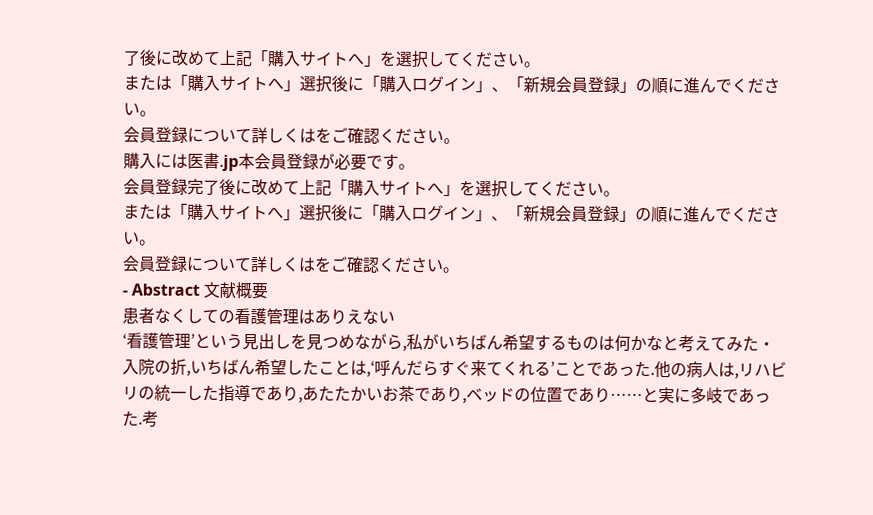了後に改めて上記「購入サイトへ」を選択してください。
または「購入サイトへ」選択後に「購入ログイン」、「新規会員登録」の順に進んでください。
会員登録について詳しくはをご確認ください。
購入には医書.jp本会員登録が必要です。
会員登録完了後に改めて上記「購入サイトへ」を選択してください。
または「購入サイトへ」選択後に「購入ログイン」、「新規会員登録」の順に進んでください。
会員登録について詳しくはをご確認ください。
- Abstract 文献概要
患者なくしての看護管理はありえない
‘看護管理’という見出しを見つめながら,私がいちばん希望するものは何かなと考えてみた・入院の折,いちばん希望したことは,‘呼んだらすぐ来てくれる’ことであった.他の病人は,リハビリの統一した指導であり,あたたかいお茶であり,ベッドの位置であり……と実に多岐であった.考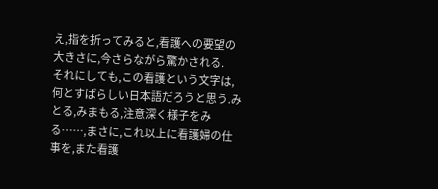え,指を折ってみると,看護への要望の大きさに,今さらながら驚かされる.
それにしても,この看護という文字は,何とすばらしい日本語だろうと思う.みとる,みまもる,注意深く様子をみる……,まさに,これ以上に看護婦の仕事を,また看護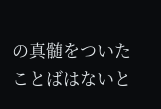の真髄をついたことばはないと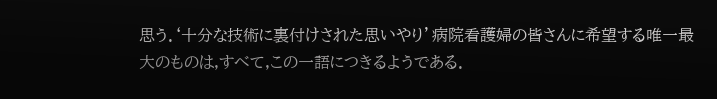思う.‘十分な技術に裏付けされた思いやり’病院看護婦の皆さんに希望する唯一最大のものは,すべて,この一語につきるようである.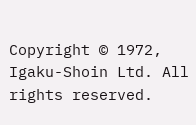Copyright © 1972, Igaku-Shoin Ltd. All rights reserved.